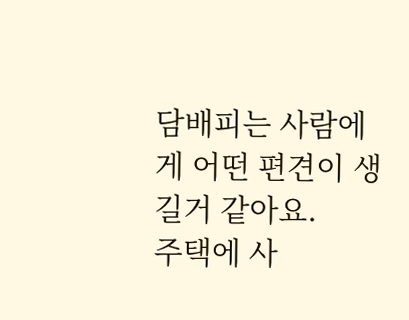담배피는 사람에게 어떤 편견이 생길거 같아요.
주택에 사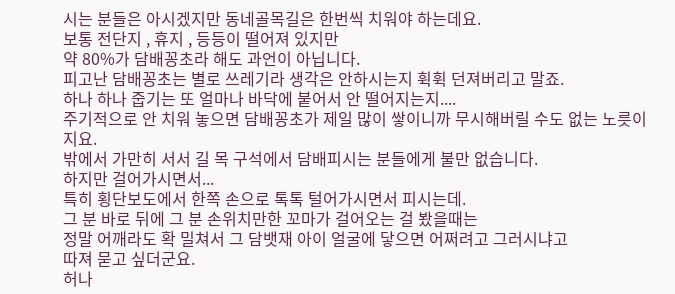시는 분들은 아시겠지만 동네골목길은 한번씩 치워야 하는데요.
보통 전단지 , 휴지 , 등등이 떨어져 있지만
약 80%가 담배꽁초라 해도 과언이 아닙니다.
피고난 담배꽁초는 별로 쓰레기라 생각은 안하시는지 휙휙 던져버리고 말죠.
하나 하나 줍기는 또 얼마나 바닥에 붙어서 안 떨어지는지....
주기적으로 안 치워 놓으면 담배꽁초가 제일 많이 쌓이니까 무시해버릴 수도 없는 노릇이지요.
밖에서 가만히 서서 길 목 구석에서 담배피시는 분들에게 불만 없습니다.
하지만 걸어가시면서...
특히 횡단보도에서 한쪽 손으로 톡톡 털어가시면서 피시는데.
그 분 바로 뒤에 그 분 손위치만한 꼬마가 걸어오는 걸 봤을때는
정말 어깨라도 확 밀쳐서 그 담뱃재 아이 얼굴에 닿으면 어쩌려고 그러시냐고
따져 묻고 싶더군요.
허나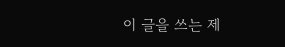이 글을 쓰는 제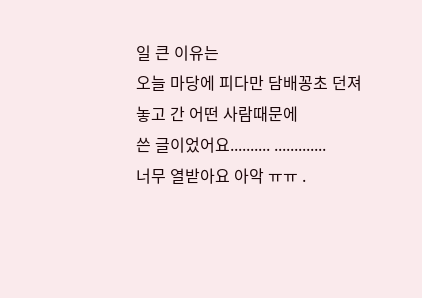일 큰 이유는
오늘 마당에 피다만 담배꽁초 던져놓고 간 어떤 사람때문에
쓴 글이었어요.......... .............
너무 열받아요 아악 ㅠㅠ .